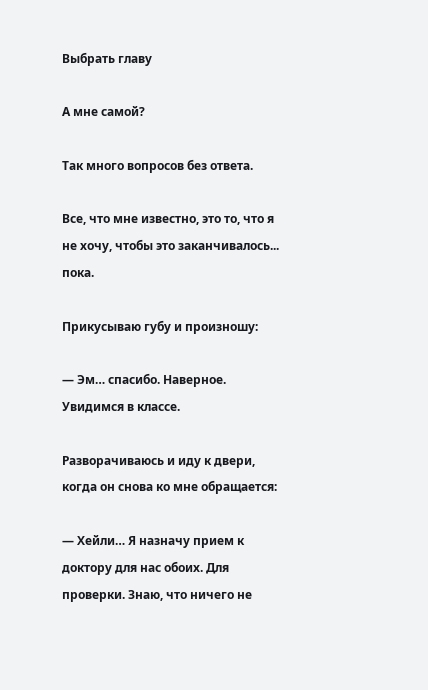Выбрать главу

А мне самой?

Так много вопросов без ответа.

Все, что мне известно, это то, что я не хочу, чтобы это заканчивалось... пока.

Прикусываю губу и произношу:

— Эм… спасибо. Наверное. Увидимся в классе.

Разворачиваюсь и иду к двери, когда он снова ко мне обращается:

— Хейли… Я назначу прием к доктору для нас обоих. Для проверки. Знаю, что ничего не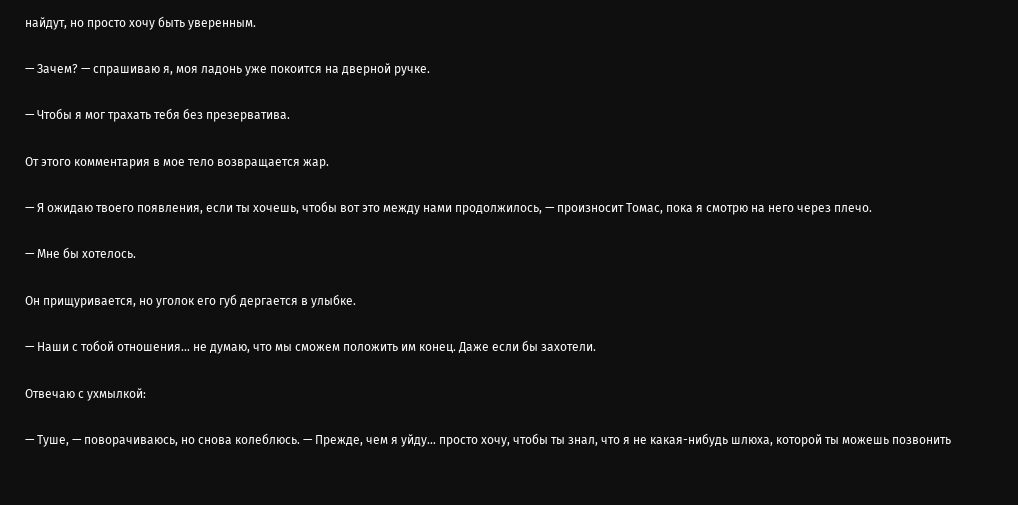найдут, но просто хочу быть уверенным.

— Зачем? — спрашиваю я, моя ладонь уже покоится на дверной ручке.

— Чтобы я мог трахать тебя без презерватива.

От этого комментария в мое тело возвращается жар.

— Я ожидаю твоего появления, если ты хочешь, чтобы вот это между нами продолжилось, — произносит Томас, пока я смотрю на него через плечо.

— Мне бы хотелось.

Он прищуривается, но уголок его губ дергается в улыбке.

— Наши с тобой отношения… не думаю, что мы сможем положить им конец. Даже если бы захотели.

Отвечаю с ухмылкой:

— Туше, — поворачиваюсь, но снова колеблюсь. — Прежде, чем я уйду… просто хочу, чтобы ты знал, что я не какая-нибудь шлюха, которой ты можешь позвонить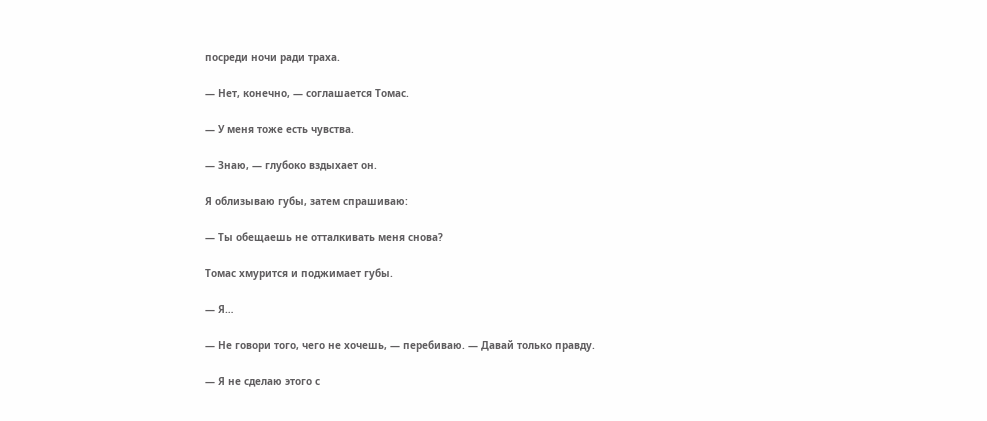посреди ночи ради траха.

— Нет, конечно, — соглашается Томас.

— У меня тоже есть чувства.

— Знаю, — глубоко вздыхает он.

Я облизываю губы, затем спрашиваю:

— Ты обещаешь не отталкивать меня снова?

Томас хмурится и поджимает губы.

— Я…

— Не говори того, чего не хочешь, — перебиваю. — Давай только правду.

— Я не сделаю этого с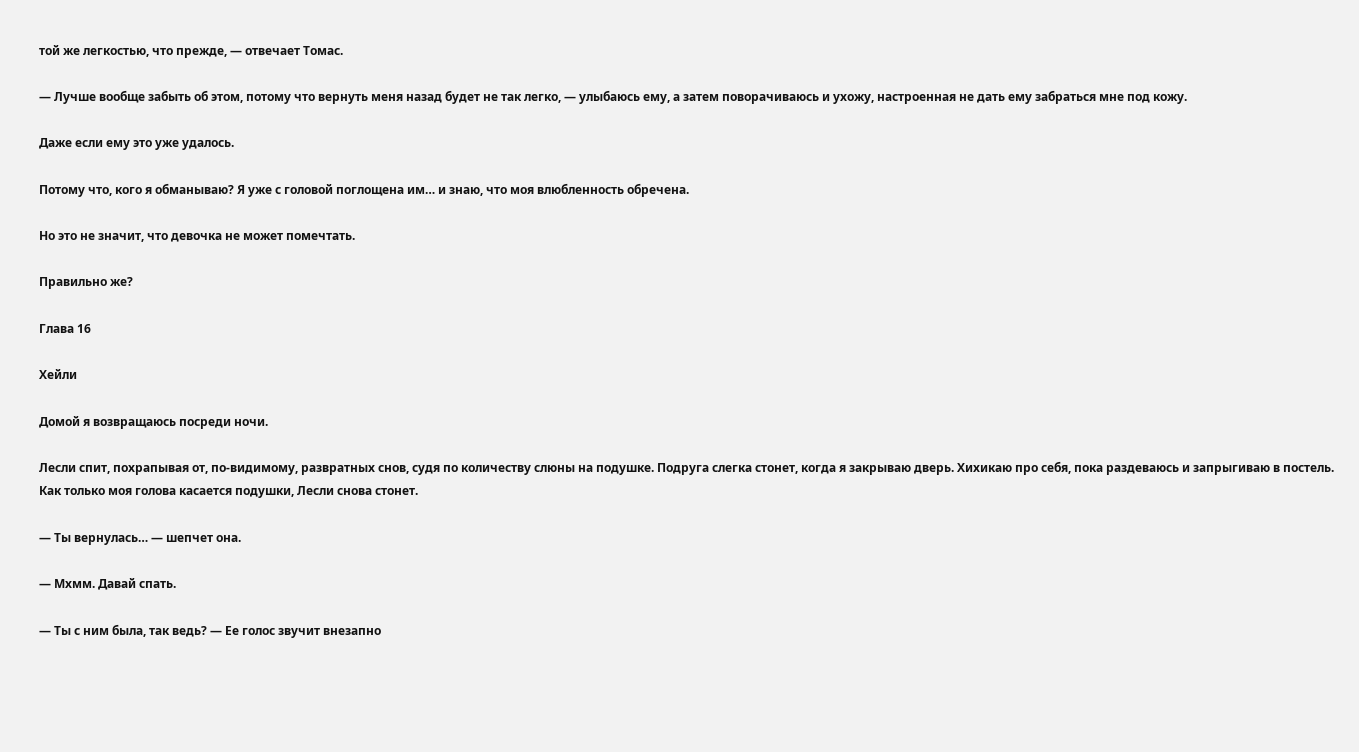той же легкостью, что прежде, — отвечает Томас.

— Лучше вообще забыть об этом, потому что вернуть меня назад будет не так легко, — улыбаюсь ему, а затем поворачиваюсь и ухожу, настроенная не дать ему забраться мне под кожу.

Даже если ему это уже удалось.

Потому что, кого я обманываю? Я уже с головой поглощена им… и знаю, что моя влюбленность обречена.

Но это не значит, что девочка не может помечтать.

Правильно же?

Глава 16

Хейли

Домой я возвращаюсь посреди ночи.

Лесли спит, похрапывая от, по-видимому, развратных снов, судя по количеству слюны на подушке. Подруга слегка стонет, когда я закрываю дверь. Хихикаю про себя, пока раздеваюсь и запрыгиваю в постель. Как только моя голова касается подушки, Лесли снова стонет.

— Ты вернулась… — шепчет она.

— Мхмм. Давай спать.

— Ты с ним была, так ведь? — Ее голос звучит внезапно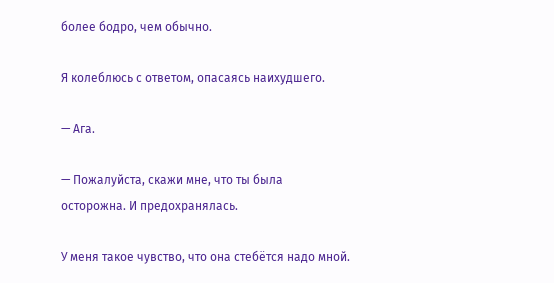более бодро, чем обычно.

Я колеблюсь с ответом, опасаясь наихудшего.

— Ага.

— Пожалуйста, скажи мне, что ты была осторожна. И предохранялась.

У меня такое чувство, что она стебётся надо мной.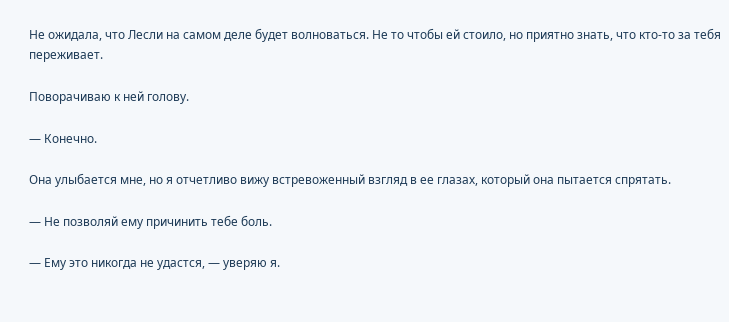Не ожидала, что Лесли на самом деле будет волноваться. Не то чтобы ей стоило, но приятно знать, что кто-то за тебя переживает.

Поворачиваю к ней голову.

— Конечно.

Она улыбается мне, но я отчетливо вижу встревоженный взгляд в ее глазах, который она пытается спрятать.

— Не позволяй ему причинить тебе боль.

— Ему это никогда не удастся, — уверяю я.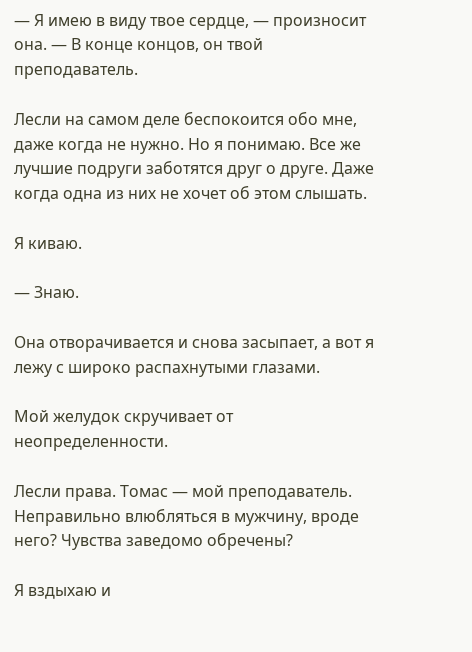— Я имею в виду твое сердце, — произносит она. — В конце концов, он твой преподаватель.

Лесли на самом деле беспокоится обо мне, даже когда не нужно. Но я понимаю. Все же лучшие подруги заботятся друг о друге. Даже когда одна из них не хочет об этом слышать.

Я киваю.

— Знаю.

Она отворачивается и снова засыпает, а вот я лежу с широко распахнутыми глазами.

Мой желудок скручивает от неопределенности.

Лесли права. Томас — мой преподаватель. Неправильно влюбляться в мужчину, вроде него? Чувства заведомо обречены?

Я вздыхаю и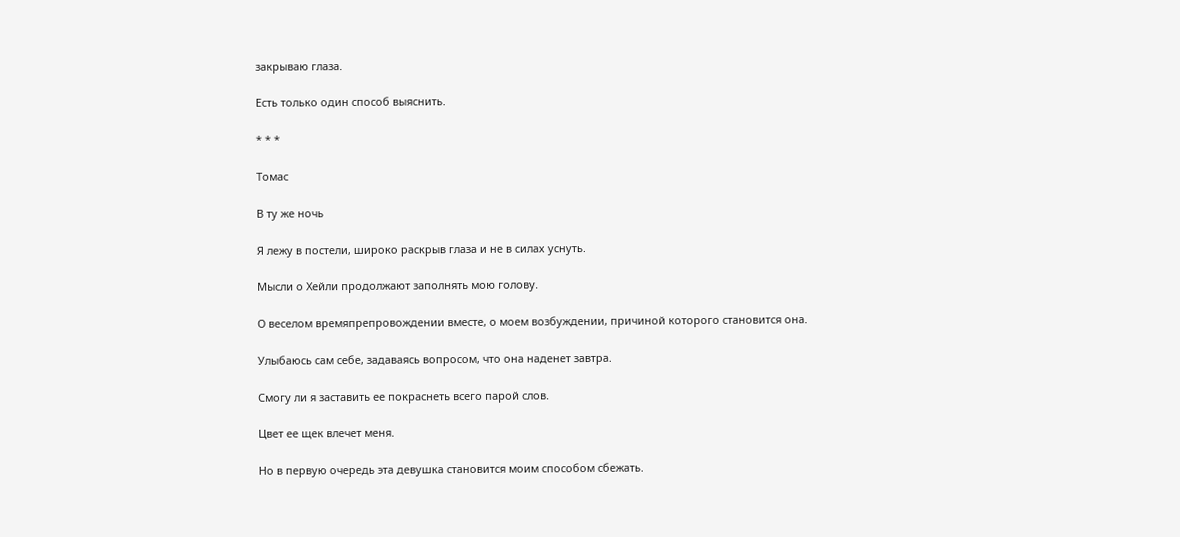закрываю глаза.

Есть только один способ выяснить.

* * *

Томас

В ту же ночь

Я лежу в постели, широко раскрыв глаза и не в силах уснуть.

Мысли о Хейли продолжают заполнять мою голову.

О веселом времяпрепровождении вместе, о моем возбуждении, причиной которого становится она.

Улыбаюсь сам себе, задаваясь вопросом, что она наденет завтра.

Смогу ли я заставить ее покраснеть всего парой слов.

Цвет ее щек влечет меня.

Но в первую очередь эта девушка становится моим способом сбежать.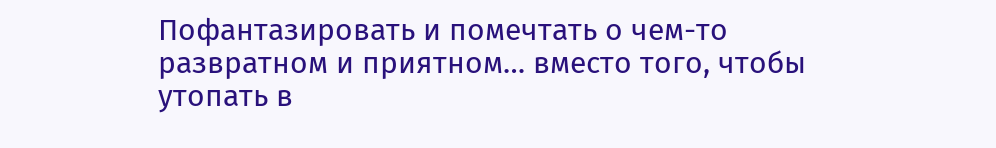Пофантазировать и помечтать о чем-то развратном и приятном… вместо того, чтобы утопать в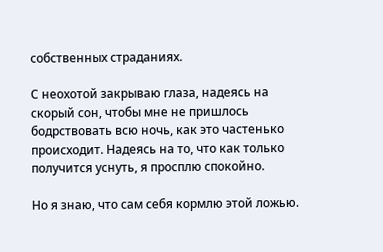собственных страданиях.

С неохотой закрываю глаза, надеясь на скорый сон, чтобы мне не пришлось бодрствовать всю ночь, как это частенько происходит. Надеясь на то, что как только получится уснуть, я просплю спокойно.

Но я знаю, что сам себя кормлю этой ложью.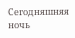Сегодняшняя ночь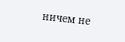ничем не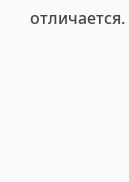отличается.